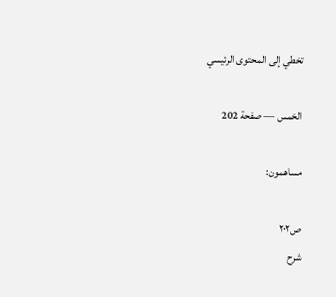تخطي إلى المحتوى الرئيسي

الخمس — صفحة 202

مساهمون:

ص٢٠٢
شرح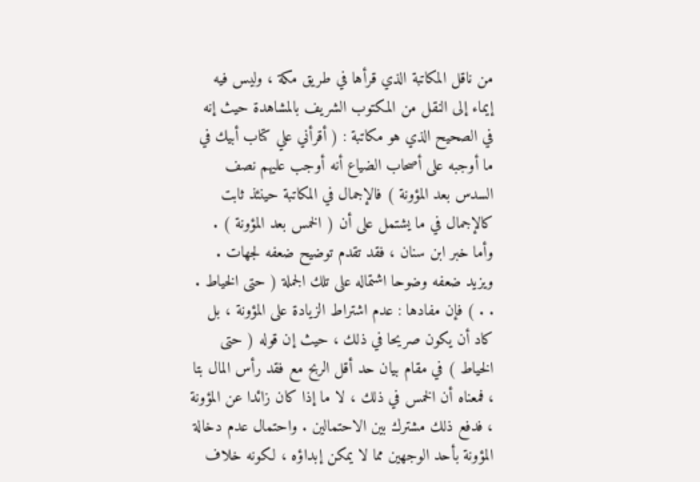من ناقل المكاتبة الذي قرأها في طريق مكة ، وليس فيه إيماء إلى النقل من المكتوب الشريف بالمشاهدة حيث إنه في الصحيح الذي هو مكاتبة : ( أقرأني علي كتاب أبيك في ما أوجبه على أصحاب الضياع أنه أوجب عليهم نصف السدس بعد المؤونة ) فالإجمال في المكاتبة حينئذ ثابت كالإجمال في ما يشتمل على أن ( الخمس بعد المؤونة ) . وأما خبر ابن سنان ، فقد تقدم توضيح ضعفه لجهات . ويزيد ضعفه وضوحا اشتماله على تلك الجملة ( حتى الخياط . . . ) فإن مفادها : عدم اشتراط الزيادة على المؤونة ، بل كاد أن يكون صريحا في ذلك ، حيث إن قوله ( حتى الخياط ) في مقام بيان حد أقل الربح مع فقد رأس المال بتا ، فمعناه أن الخمس في ذلك ، لا ما إذا كان زائدا عن المؤونة ، فدفع ذلك مشترك بين الاحتمالين . واحتمال عدم دخالة المؤونة بأحد الوجهين مما لا يمكن إبداؤه ، لكونه خلاف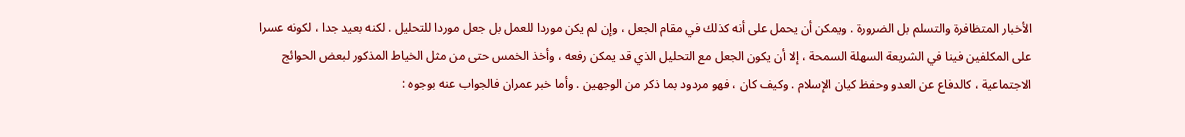الأخبار المتظافرة والتسلم بل الضرورة . ويمكن أن يحمل على أنه كذلك في مقام الجعل ، وإن لم يكن موردا للعمل بل جعل موردا للتحليل . لكنه بعيد جدا ، لكونه عسرا على المكلفين فينا في الشريعة السهلة السمحة ، إلا أن يكون الجعل مع التحليل الذي قد يمكن رفعه ، وأخذ الخمس حتى من مثل الخياط المذكور لبعض الحوائج الاجتماعية ، كالدفاع عن العدو وحفظ كيان الإسلام . وكيف كان ، فهو مردود بما ذكر من الوجهين . وأما خبر عمران فالجواب عنه بوجوه :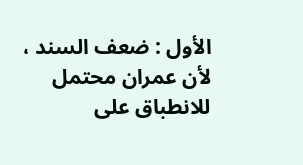الأول : ضعف السند ، لأن عمران محتمل للانطباق على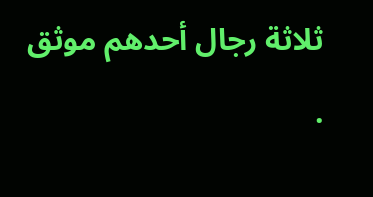ثلاثة رجال أحدهم موثق .